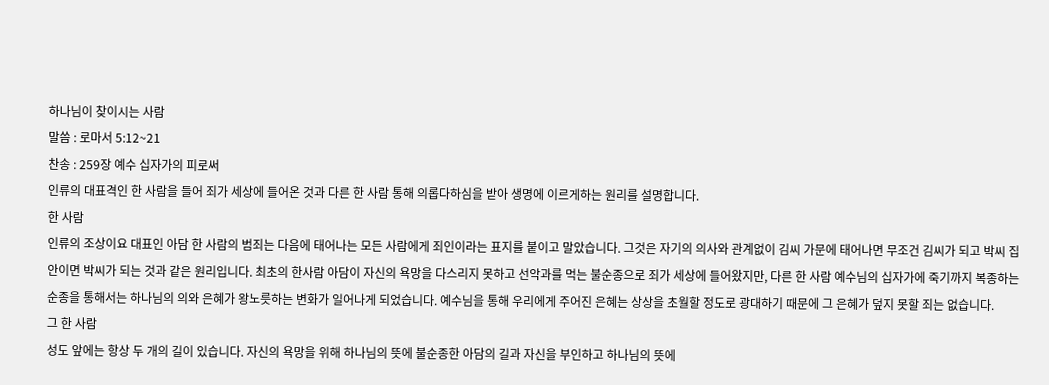하나님이 찾이시는 사람
말씀 : 로마서 5:12~21
찬송 : 259장 예수 십자가의 피로써
인류의 대표격인 한 사람을 들어 죄가 세상에 들어온 것과 다른 한 사람 통해 의롭다하심을 받아 생명에 이르게하는 원리를 설명합니다.
한 사람
인류의 조상이요 대표인 아담 한 사람의 범죄는 다음에 태어나는 모든 사람에게 죄인이라는 표지를 붙이고 말았습니다. 그것은 자기의 의사와 관계없이 김씨 가문에 태어나면 무조건 김씨가 되고 박씨 집안이면 박씨가 되는 것과 같은 원리입니다. 최초의 한사람 아담이 자신의 욕망을 다스리지 못하고 선악과를 먹는 불순종으로 죄가 세상에 들어왔지만, 다른 한 사람 예수님의 십자가에 죽기까지 복종하는 순종을 통해서는 하나님의 의와 은혜가 왕노릇하는 변화가 일어나게 되었습니다. 예수님을 통해 우리에게 주어진 은혜는 상상을 초월할 정도로 광대하기 때문에 그 은혜가 덮지 못할 죄는 없습니다.
그 한 사람
성도 앞에는 항상 두 개의 길이 있습니다. 자신의 욕망을 위해 하나님의 뜻에 불순종한 아담의 길과 자신을 부인하고 하나님의 뜻에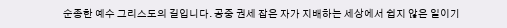순종한 예수 그리스도의 길입니다. 공중 권세 잡은 자가 지배하는 세상에서 쉽지 않은 일이기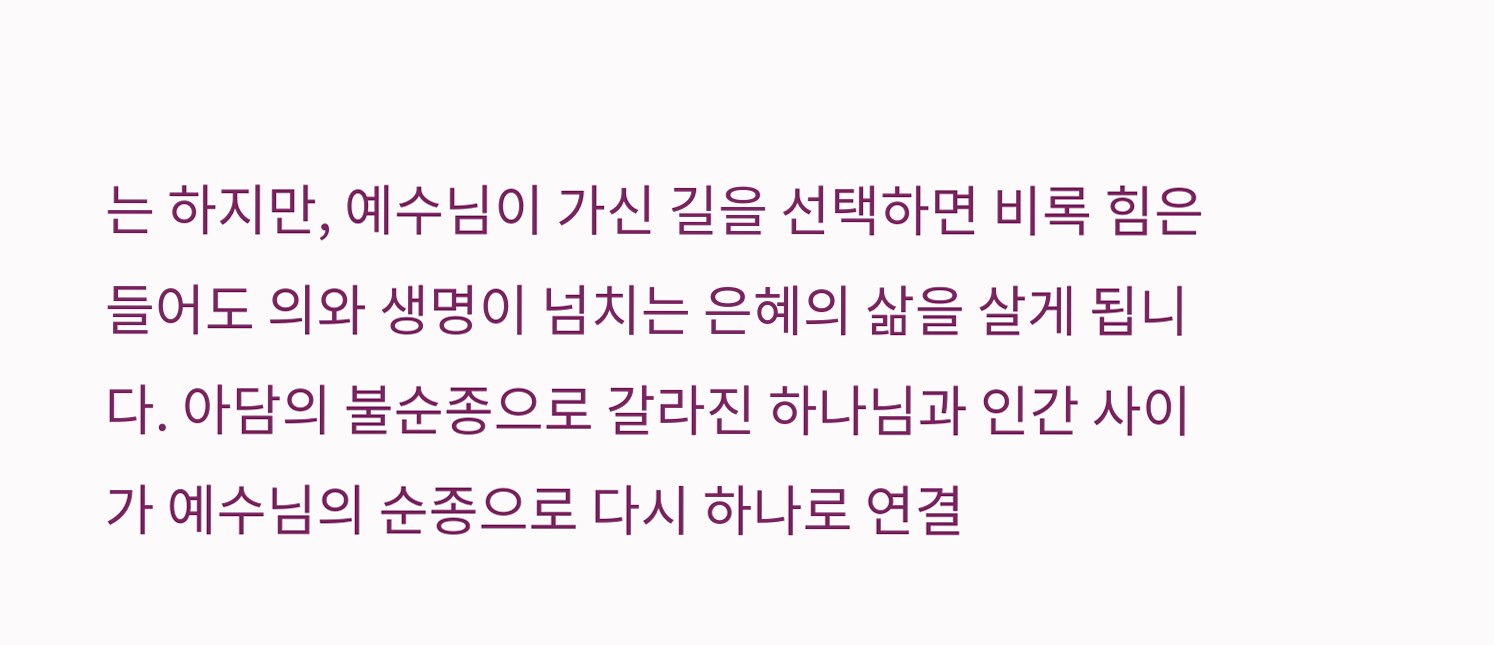는 하지만, 예수님이 가신 길을 선택하면 비록 힘은 들어도 의와 생명이 넘치는 은혜의 삶을 살게 됩니다. 아담의 불순종으로 갈라진 하나님과 인간 사이가 예수님의 순종으로 다시 하나로 연결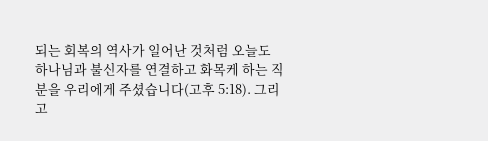되는 회복의 역사가 일어난 것처럼 오늘도 하나님과 불신자를 연결하고 화목케 하는 직분을 우리에게 주셨습니다(고후 5:18). 그리고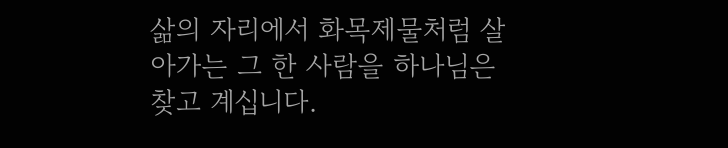삶의 자리에서 화목제물처럼 살아가는 그 한 사람을 하나님은 찾고 계십니다.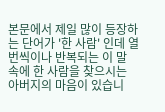본문에서 제일 많이 등장하는 단어가 '한 사람' 인데 열번씩이나 반복되는 이 말 속에 한 사람을 찾으시는 아버지의 마음이 있습니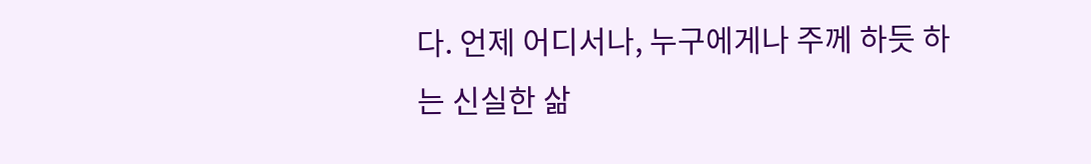다. 언제 어디서나, 누구에게나 주께 하듯 하는 신실한 삶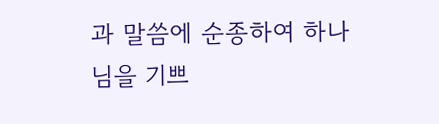과 말씀에 순종하여 하나님을 기쁘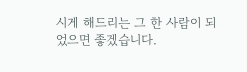시게 해드리는 그 한 사람이 되었으면 좋겠습니다.